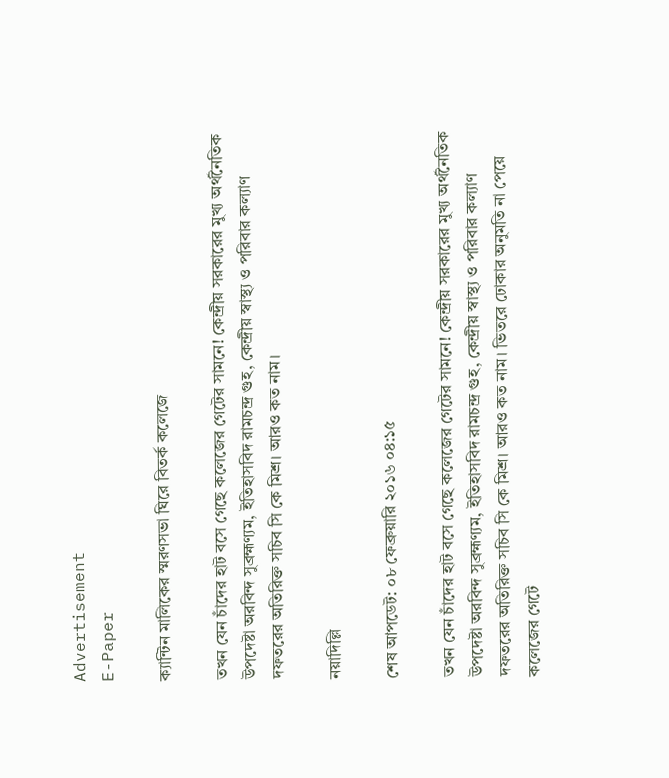Advertisement
E-Paper

ক্যান্টিন মালিকের স্মরণসভা ঘিরে বিতর্ক কলেজে

তখন যেন চাঁদের হাট বসে গেছে কলেজের গেটের সামনে! কেন্দ্রীয় সরকারের মুখ্য অর্থনৈতিক উপদেষ্টা অরবিন্দ সুব্রহ্মণ্যম, ইতিহাসবিদ রামচন্দ্র গুহ, কেন্দ্রীয় স্বাস্থ্য ও পরিবার কল্যাণ দফতরের অতিরিক্ত সচিব সি কে মিশ্র। আরও কত নাম।

নয়াদিল্লি

শেষ আপডেট: ০৮ ফেব্রুয়ারি ২০১৬ ০৪:১৫

তখন যেন চাঁদের হাট বসে গেছে কলেজের গেটের সামনে! কেন্দ্রীয় সরকারের মুখ্য অর্থনৈতিক উপদেষ্টা অরবিন্দ সুব্রহ্মণ্যম, ইতিহাসবিদ রামচন্দ্র গুহ, কেন্দ্রীয় স্বাস্থ্য ও পরিবার কল্যাণ দফতরের অতিরিক্ত সচিব সি কে মিশ্র। আরও কত নাম। ভিতরে ঢোকার অনুমতি না পেয়ে কলেজের গেটে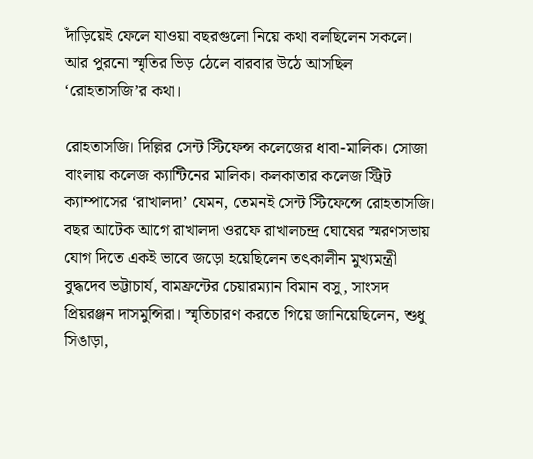দাঁড়িয়েই ফেলে যাওয়া বছরগুলো নিয়ে কথা বলছিলেন সকলে। আর পুরনো স্মৃতির ভিড় ঠেলে বারবার উঠে আসছিল ‘রোহতাসজি’র কথা।

রোহতাসজি। দিল্লির সেন্ট স্টিফেন্স কলেজের ধাবা-মালিক। সোজা বাংলায় কলেজ ক্যান্টিনের মালিক। কলকাতার কলেজ স্ট্রিট ক্যাম্পাসের ‘রাখালদা’ যেমন, তেমনই সেন্ট স্টিফেন্সে রোহতাসজি। বছর আটেক আগে রাখালদা ওরফে রাখালচন্দ্র ঘোষের স্মরণসভায় যোগ দিতে একই ভাবে জড়ো হয়েছিলেন তৎকালীন মুখ্যমন্ত্রী বুদ্ধদেব ভট্টাচার্য, বামফ্রন্টের চেয়ারম্যান বিমান বসু, সাংসদ প্রিয়রঞ্জন দাসমুন্সিরা। স্মৃতিচারণ করতে গিয়ে জানিয়েছিলেন, শুধু সিঙাড়া,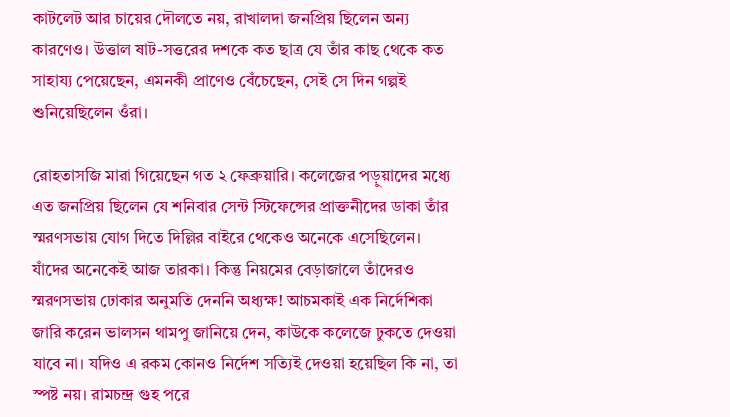কাটলেট আর চায়ের দৌলতে নয়, রাখালদা জনপ্রিয় ছিলেন অন্য কারণেও। উত্তাল ষাট-সত্তরের দশকে কত ছাত্র যে তাঁর কাছ থেকে কত সাহায্য পেয়েছেন, এমনকী প্রাণেও বেঁচেছেন, সেই সে দিন গল্পই শুনিয়েছিলেন ওঁরা।

রোহতাসজি মারা গিয়েছেন গত ২ ফেব্রুয়ারি। কলেজের পড়ুয়াদের মধ্যে এত জনপ্রিয় ছিলেন যে শনিবার সেন্ট স্টিফেন্সের প্রাক্তনীদের ডাকা তাঁর স্মরণসভায় যোগ দিতে দিল্লির বাইরে থেকেও অনেকে এসেছিলেন। যাঁদের অনেকেই আজ তারকা। কিন্তু নিয়মের বেড়াজালে তাঁদেরও স্মরণসভায় ঢোকার অনুমতি দেননি অধ্যক্ষ! আচমকাই এক নির্দেশিকা জারি করেন ভালসন থামপু জানিয়ে দেন, কাউকে কলেজে ঢুকতে দেওয়া যাবে না। যদিও এ রকম কোনও নির্দেশ সত্যিই দেওয়া হয়েছিল কি না, তা স্পষ্ট নয়। রামচন্দ্র গুহ পরে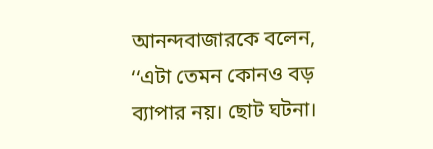আনন্দবাজারকে বলেন, ‘‘এটা তেমন কোনও বড় ব্যাপার নয়। ছোট ঘটনা।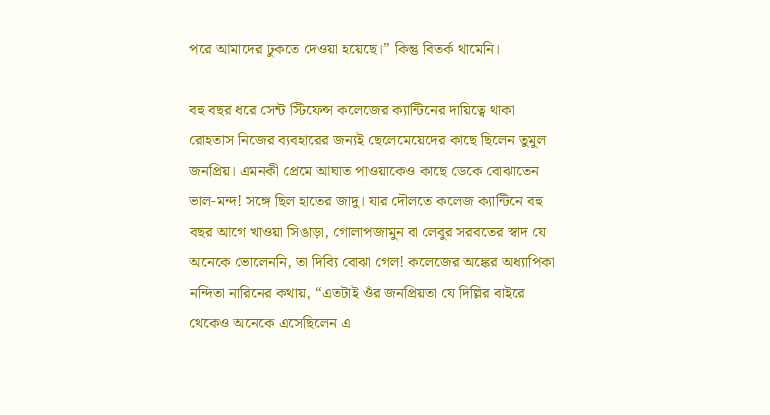পরে আমাদের ঢুকতে দেওয়া হয়েছে।’’ কিন্তু বিতর্ক থামেনি।

বহু বছর ধরে সেন্ট স্টিফেন্স কলেজের ক্যান্টিনের দায়িত্বে থাকা রোহতাস নিজের ব্যবহারের জন্যই ছেলেমেয়েদের কাছে ছিলেন তুমুল জনপ্রিয়। এমনকী প্রেমে আঘাত পাওয়াকেও কাছে ডেকে বোঝাতেন ভাল-মন্দ! সঙ্গে ছিল হাতের জাদু। যার দৌলতে কলেজ ক্যান্টিনে বহু বছর আগে খাওয়া সিঙাড়া, গোলাপজামুন বা লেবুর সরবতের স্বাদ যে অনেকে ভোলেননি, তা দিব্যি বোঝা গেল! কলেজের অঙ্কের অধ্যাপিকা নন্দিতা নারিনের কথায়, ‘‘এতটাই ওঁর জনপ্রিয়তা যে দিল্লির বাইরে থেকেও অনেকে এসেছিলেন এ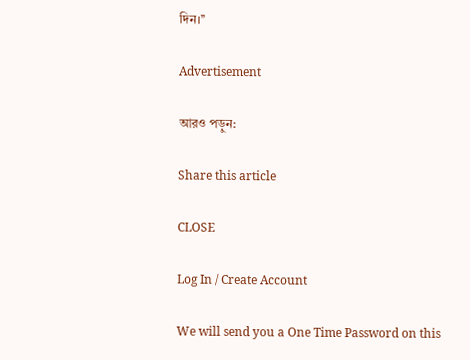দিন।’’

Advertisement

আরও পড়ুন:

Share this article

CLOSE

Log In / Create Account

We will send you a One Time Password on this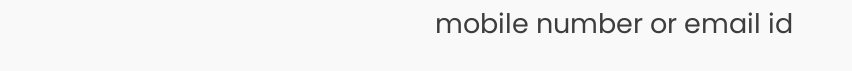mobile number or email id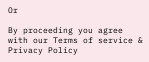Or

By proceeding you agree with our Terms of service & Privacy Policy